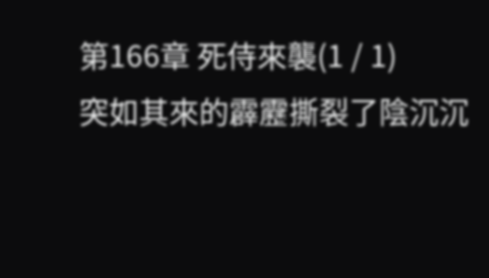第166章 死侍來襲(1 / 1)
突如其來的霹靂撕裂了陰沉沉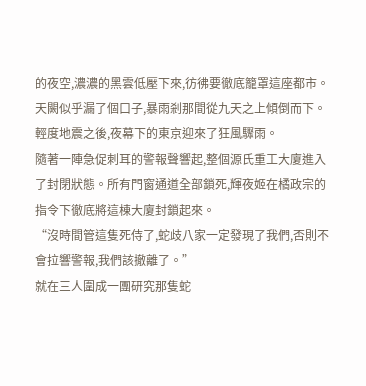的夜空,濃濃的黑雲低壓下來,彷彿要徹底籠罩這座都市。
天闕似乎漏了個口子,暴雨剎那間從九天之上傾倒而下。
輕度地震之後,夜幕下的東京迎來了狂風驟雨。
隨著一陣急促刺耳的警報聲響起,整個源氏重工大廈進入了封閉狀態。所有門窗通道全部鎖死,輝夜姬在橘政宗的指令下徹底將這棟大廈封鎖起來。
“沒時間管這隻死侍了,蛇歧八家一定發現了我們,否則不會拉響警報,我們該撤離了。”
就在三人圍成一團研究那隻蛇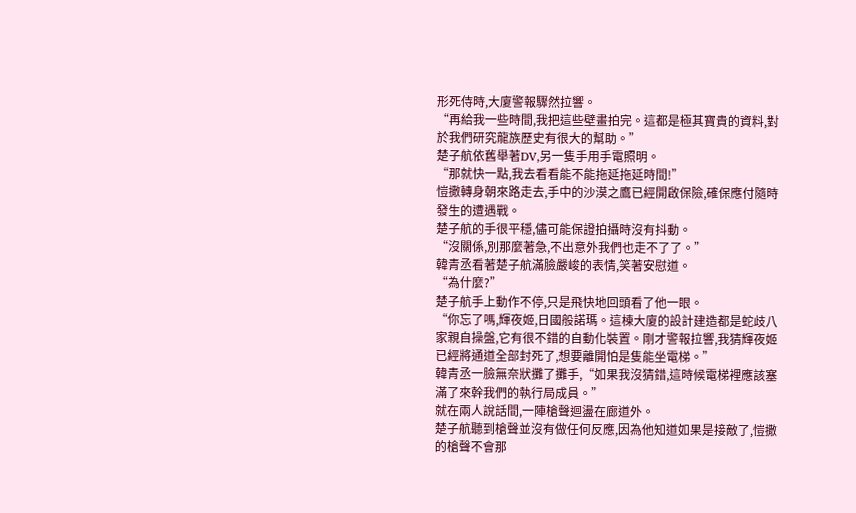形死侍時,大廈警報驟然拉響。
“再給我一些時間,我把這些壁畫拍完。這都是極其寶貴的資料,對於我們研究龍族歷史有很大的幫助。”
楚子航依舊舉著DV,另一隻手用手電照明。
“那就快一點,我去看看能不能拖延拖延時間!”
愷撒轉身朝來路走去,手中的沙漠之鷹已經開啟保險,確保應付隨時發生的遭遇戰。
楚子航的手很平穩,儘可能保證拍攝時沒有抖動。
“沒關係,別那麼著急,不出意外我們也走不了了。”
韓青丞看著楚子航滿臉嚴峻的表情,笑著安慰道。
“為什麼?”
楚子航手上動作不停,只是飛快地回頭看了他一眼。
“你忘了嗎,輝夜姬,日國般諾瑪。這棟大廈的設計建造都是蛇歧八家親自操盤,它有很不錯的自動化裝置。剛才警報拉響,我猜輝夜姬已經將通道全部封死了,想要離開怕是隻能坐電梯。”
韓青丞一臉無奈狀攤了攤手,“如果我沒猜錯,這時候電梯裡應該塞滿了來幹我們的執行局成員。”
就在兩人說話間,一陣槍聲迴盪在廊道外。
楚子航聽到槍聲並沒有做任何反應,因為他知道如果是接敵了,愷撒的槍聲不會那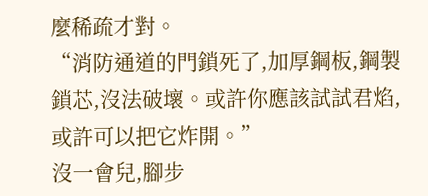麼稀疏才對。
“消防通道的門鎖死了,加厚鋼板,鋼製鎖芯,沒法破壞。或許你應該試試君焰,或許可以把它炸開。”
沒一會兒,腳步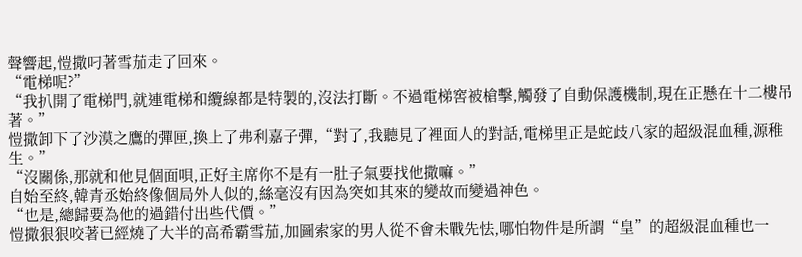聲響起,愷撒叼著雪茄走了回來。
“電梯呢?”
“我扒開了電梯門,就連電梯和纜線都是特製的,沒法打斷。不過電梯窖被槍擊,觸發了自動保護機制,現在正懸在十二樓吊著。”
愷撒卸下了沙漠之鷹的彈匣,換上了弗利嘉子彈,“對了,我聽見了裡面人的對話,電梯里正是蛇歧八家的超級混血種,源稚生。”
“沒關係,那就和他見個面唄,正好主席你不是有一肚子氣要找他撒嘛。”
自始至終,韓青丞始終像個局外人似的,絲毫沒有因為突如其來的變故而變過神色。
“也是,總歸要為他的過錯付出些代價。”
愷撒狠狠咬著已經燒了大半的高希霸雪茄,加圖索家的男人從不會未戰先怯,哪怕物件是所謂“皇”的超級混血種也一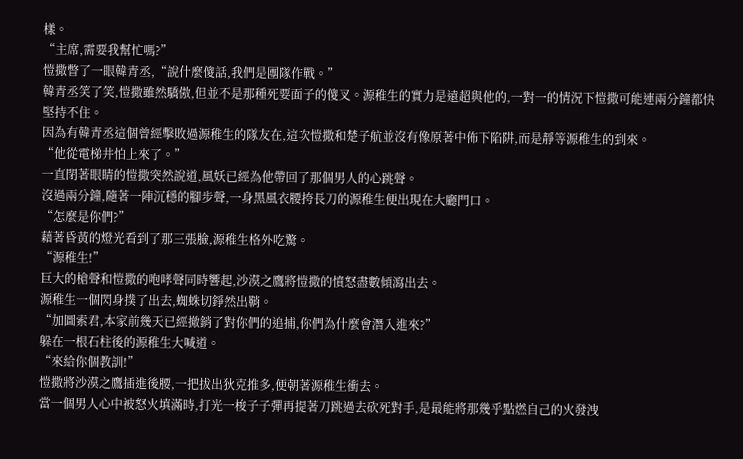樣。
“主席,需要我幫忙嗎?”
愷撒瞥了一眼韓青丞,“說什麼傻話,我們是團隊作戰。”
韓青丞笑了笑,愷撒雖然驕傲,但並不是那種死要面子的傻叉。源稚生的實力是遠超與他的,一對一的情況下愷撒可能連兩分鐘都快堅持不住。
因為有韓青丞這個曾經擊敗過源稚生的隊友在,這次愷撒和楚子航並沒有像原著中佈下陷阱,而是靜等源稚生的到來。
“他從電梯井怕上來了。”
一直閉著眼睛的愷撒突然說道,風妖已經為他帶回了那個男人的心跳聲。
沒過兩分鐘,隨著一陣沉穩的腳步聲,一身黑風衣腰挎長刀的源稚生便出現在大廳門口。
“怎麼是你們?”
藉著昏黃的燈光看到了那三張臉,源稚生格外吃驚。
“源稚生!”
巨大的槍聲和愷撒的咆哮聲同時響起,沙漠之鷹將愷撒的憤怒盡數傾瀉出去。
源稚生一個閃身撲了出去,蜘蛛切錚然出鞘。
“加圖索君,本家前幾天已經撤銷了對你們的追捕,你們為什麼會潛入進來?”
躲在一根石柱後的源稚生大喊道。
“來給你個教訓!”
愷撒將沙漠之鷹插進後腰,一把拔出狄克推多,便朝著源稚生衝去。
當一個男人心中被怒火填滿時,打光一梭子子彈再提著刀跳過去砍死對手,是最能將那幾乎點燃自己的火發洩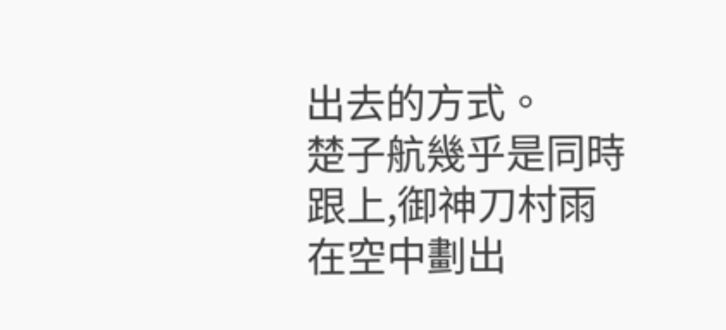出去的方式。
楚子航幾乎是同時跟上,御神刀村雨在空中劃出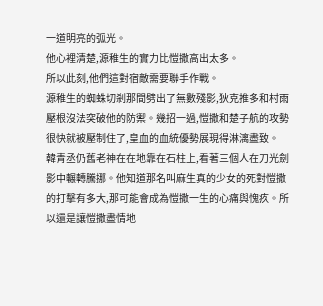一道明亮的弧光。
他心裡清楚,源稚生的實力比愷撒高出太多。
所以此刻,他們這對宿敵需要聯手作戰。
源稚生的蜘蛛切剎那間劈出了無數殘影,狄克推多和村雨壓根沒法突破他的防禦。幾招一過,愷撒和楚子航的攻勢很快就被壓制住了,皇血的血統優勢展現得淋漓盡致。
韓青丞仍舊老神在在地靠在石柱上,看著三個人在刀光劍影中輾轉騰挪。他知道那名叫麻生真的少女的死對愷撒的打擊有多大,那可能會成為愷撒一生的心痛與愧疚。所以還是讓愷撒盡情地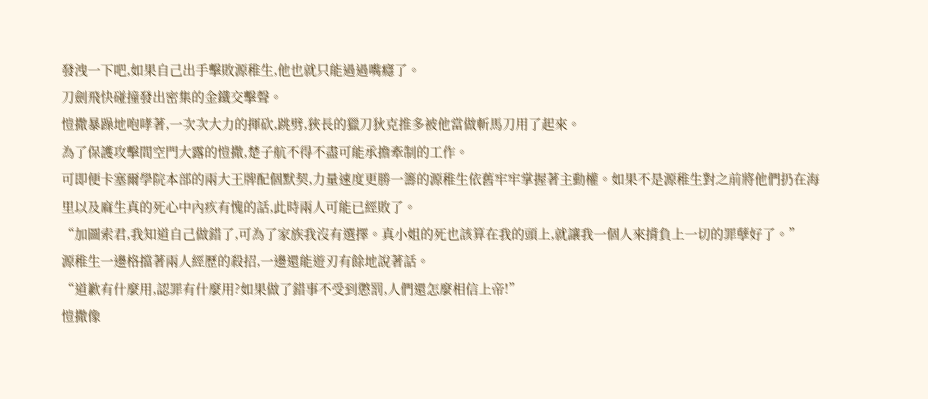發洩一下吧,如果自己出手擊敗源稚生,他也就只能過過嘴癮了。
刀劍飛快碰撞發出密集的金鐵交擊聲。
愷撒暴躁地咆哮著,一次次大力的揮砍,跳劈,狹長的獵刀狄克推多被他當做斬馬刀用了起來。
為了保護攻擊間空門大露的愷撒,楚子航不得不盡可能承擔牽制的工作。
可即便卡塞爾學院本部的兩大王牌配個默契,力量速度更勝一籌的源稚生依舊牢牢掌握著主動權。如果不是源稚生對之前將他們扔在海里以及麻生真的死心中內疚有愧的話,此時兩人可能已經敗了。
“加圖索君,我知道自己做錯了,可為了家族我沒有選擇。真小姐的死也該算在我的頭上,就讓我一個人來揹負上一切的罪孽好了。”
源稚生一邊格擋著兩人經歷的殺招,一邊還能遊刃有餘地說著話。
“道歉有什麼用,認罪有什麼用?如果做了錯事不受到懲罰,人們還怎麼相信上帝!”
愷撒像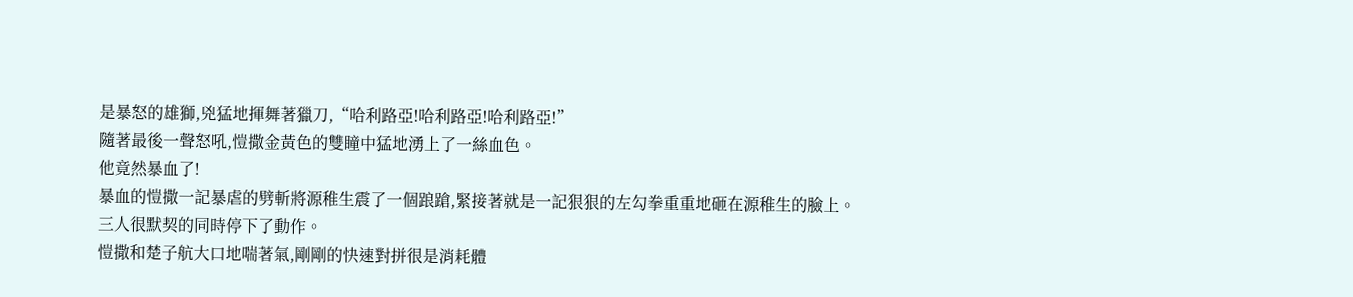是暴怒的雄獅,兇猛地揮舞著獵刀,“哈利路亞!哈利路亞!哈利路亞!”
隨著最後一聲怒吼,愷撒金黃色的雙瞳中猛地湧上了一絲血色。
他竟然暴血了!
暴血的愷撒一記暴虐的劈斬將源稚生震了一個踉蹌,緊接著就是一記狠狠的左勾拳重重地砸在源稚生的臉上。
三人很默契的同時停下了動作。
愷撒和楚子航大口地喘著氣,剛剛的快速對拼很是消耗體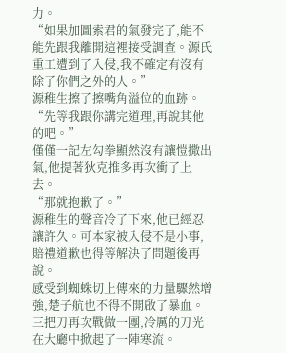力。
“如果加圖索君的氣發完了,能不能先跟我離開這裡接受調查。源氏重工遭到了入侵,我不確定有沒有除了你們之外的人。”
源稚生擦了擦嘴角溢位的血跡。
“先等我跟你講完道理,再說其他的吧。”
僅僅一記左勾拳顯然沒有讓愷撒出氣,他提著狄克推多再次衝了上去。
“那就抱歉了。”
源稚生的聲音冷了下來,他已經忍讓許久。可本家被入侵不是小事,賠禮道歉也得等解決了問題後再說。
感受到蜘蛛切上傳來的力量驟然增強,楚子航也不得不開啟了暴血。
三把刀再次戰做一團,冷厲的刀光在大廳中掀起了一陣寒流。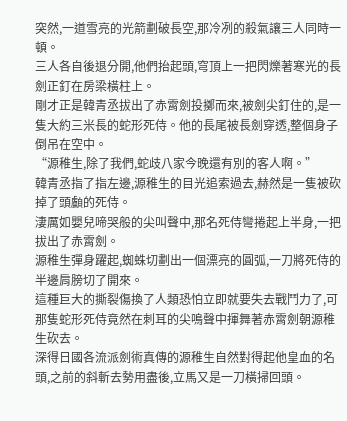突然,一道雪亮的光箭劃破長空,那冷冽的殺氣讓三人同時一頓。
三人各自後退分開,他們抬起頭,穹頂上一把閃爍著寒光的長劍正釘在房梁橫柱上。
剛才正是韓青丞拔出了赤霄劍投擲而來,被劍尖釘住的,是一隻大約三米長的蛇形死侍。他的長尾被長劍穿透,整個身子倒吊在空中。
“源稚生,除了我們,蛇歧八家今晚還有別的客人啊。”
韓青丞指了指左邊,源稚生的目光追索過去,赫然是一隻被砍掉了頭顱的死侍。
淒厲如嬰兒啼哭般的尖叫聲中,那名死侍彎捲起上半身,一把拔出了赤霄劍。
源稚生彈身躍起,蜘蛛切劃出一個漂亮的圓弧,一刀將死侍的半邊肩膀切了開來。
這種巨大的撕裂傷換了人類恐怕立即就要失去戰鬥力了,可那隻蛇形死侍竟然在刺耳的尖鳴聲中揮舞著赤霄劍朝源稚生砍去。
深得日國各流派劍術真傳的源稚生自然對得起他皇血的名頭,之前的斜斬去勢用盡後,立馬又是一刀橫掃回頭。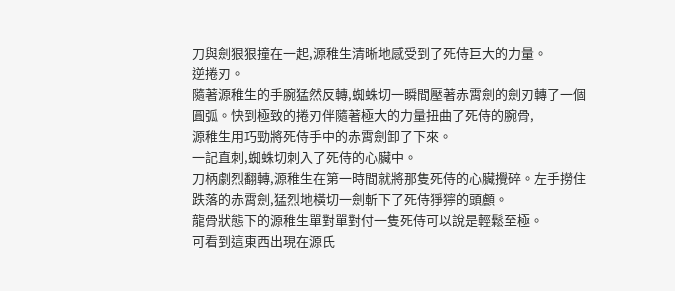刀與劍狠狠撞在一起,源稚生清晰地感受到了死侍巨大的力量。
逆捲刃。
隨著源稚生的手腕猛然反轉,蜘蛛切一瞬間壓著赤霄劍的劍刃轉了一個圓弧。快到極致的捲刃伴隨著極大的力量扭曲了死侍的腕骨,
源稚生用巧勁將死侍手中的赤霄劍卸了下來。
一記直刺,蜘蛛切刺入了死侍的心臟中。
刀柄劇烈翻轉,源稚生在第一時間就將那隻死侍的心臟攪碎。左手撈住跌落的赤霄劍,猛烈地橫切一劍斬下了死侍猙獰的頭顱。
龍骨狀態下的源稚生單對單對付一隻死侍可以說是輕鬆至極。
可看到這東西出現在源氏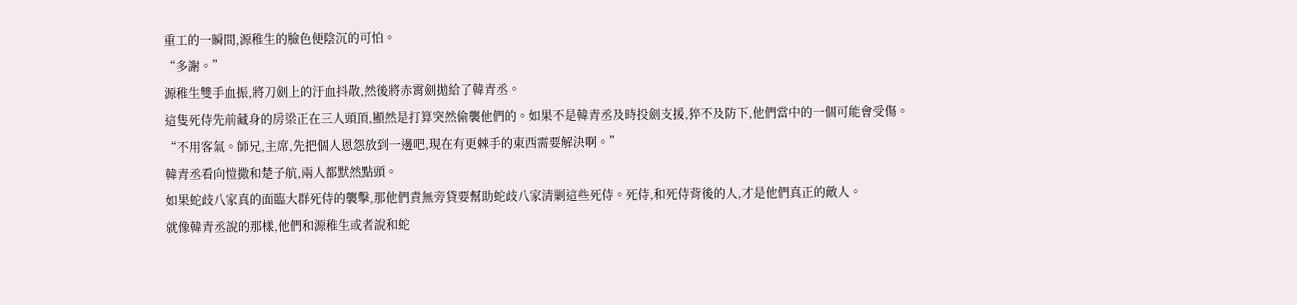重工的一瞬間,源稚生的臉色便陰沉的可怕。
“多謝。”
源稚生雙手血振,將刀劍上的汙血抖散,然後將赤霄劍拋給了韓青丞。
這隻死侍先前藏身的房梁正在三人頭頂,顯然是打算突然偷襲他們的。如果不是韓青丞及時投劍支援,猝不及防下,他們當中的一個可能會受傷。
“不用客氣。師兄,主席,先把個人恩怨放到一邊吧,現在有更棘手的東西需要解決啊。”
韓青丞看向愷撒和楚子航,兩人都默然點頭。
如果蛇歧八家真的面臨大群死侍的襲擊,那他們責無旁貸要幫助蛇歧八家清剿這些死侍。死侍,和死侍背後的人,才是他們真正的敵人。
就像韓青丞說的那樣,他們和源稚生或者說和蛇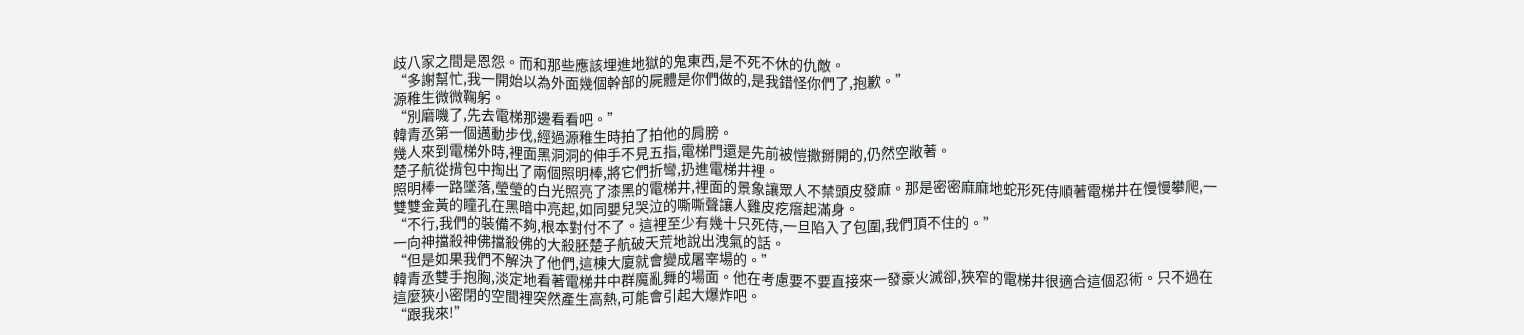歧八家之間是恩怨。而和那些應該埋進地獄的鬼東西,是不死不休的仇敵。
“多謝幫忙,我一開始以為外面幾個幹部的屍體是你們做的,是我錯怪你們了,抱歉。”
源稚生微微鞠躬。
“別磨嘰了,先去電梯那邊看看吧。”
韓青丞第一個邁動步伐,經過源稚生時拍了拍他的肩膀。
幾人來到電梯外時,裡面黑洞洞的伸手不見五指,電梯門還是先前被愷撒掰開的,仍然空敞著。
楚子航從揹包中掏出了兩個照明棒,將它們折彎,扔進電梯井裡。
照明棒一路墜落,瑩瑩的白光照亮了漆黑的電梯井,裡面的景象讓眾人不禁頭皮發麻。那是密密麻麻地蛇形死侍順著電梯井在慢慢攀爬,一雙雙金黃的瞳孔在黑暗中亮起,如同嬰兒哭泣的嘶嘶聲讓人雞皮疙瘩起滿身。
“不行,我們的裝備不夠,根本對付不了。這裡至少有幾十只死侍,一旦陷入了包圍,我們頂不住的。”
一向神擋殺神佛擋殺佛的大殺胚楚子航破天荒地說出洩氣的話。
“但是如果我們不解決了他們,這棟大廈就會變成屠宰場的。”
韓青丞雙手抱胸,淡定地看著電梯井中群魔亂舞的場面。他在考慮要不要直接來一發豪火滅卻,狹窄的電梯井很適合這個忍術。只不過在這麼狹小密閉的空間裡突然產生高熱,可能會引起大爆炸吧。
“跟我來!”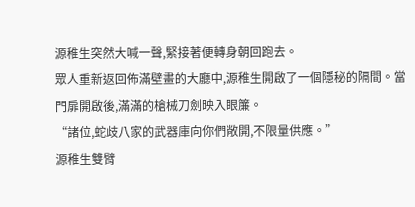源稚生突然大喊一聲,緊接著便轉身朝回跑去。
眾人重新返回佈滿壁畫的大廳中,源稚生開啟了一個隱秘的隔間。當門扉開啟後,滿滿的槍械刀劍映入眼簾。
“諸位,蛇歧八家的武器庫向你們敞開,不限量供應。”
源稚生雙臂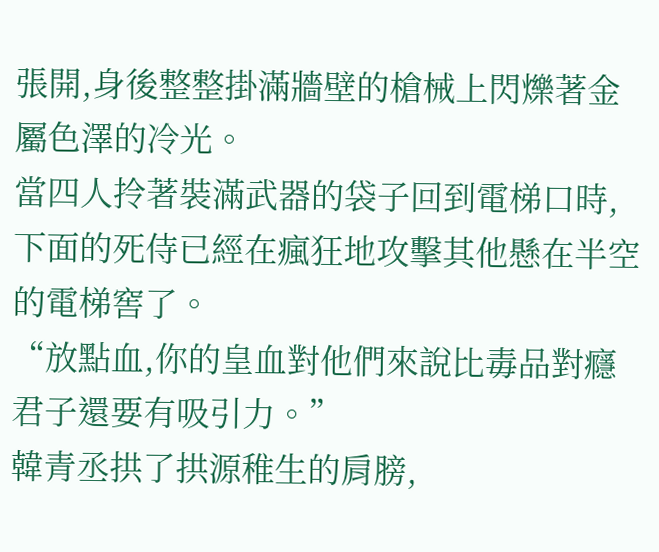張開,身後整整掛滿牆壁的槍械上閃爍著金屬色澤的冷光。
當四人拎著裝滿武器的袋子回到電梯口時,下面的死侍已經在瘋狂地攻擊其他懸在半空的電梯窖了。
“放點血,你的皇血對他們來說比毒品對癮君子還要有吸引力。”
韓青丞拱了拱源稚生的肩膀,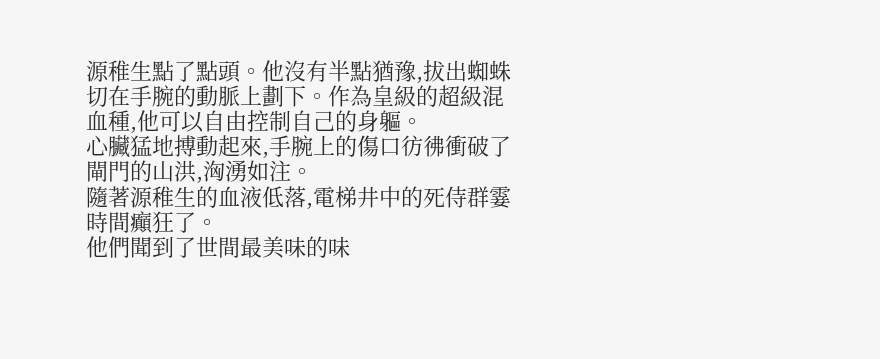源稚生點了點頭。他沒有半點猶豫,拔出蜘蛛切在手腕的動脈上劃下。作為皇級的超級混血種,他可以自由控制自己的身軀。
心臟猛地搏動起來,手腕上的傷口彷彿衝破了閘門的山洪,洶湧如注。
隨著源稚生的血液低落,電梯井中的死侍群霎時間癲狂了。
他們聞到了世間最美味的味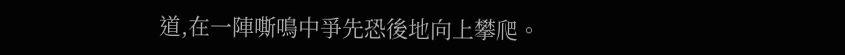道,在一陣嘶鳴中爭先恐後地向上攀爬。